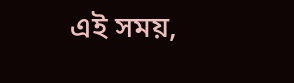এই সময়,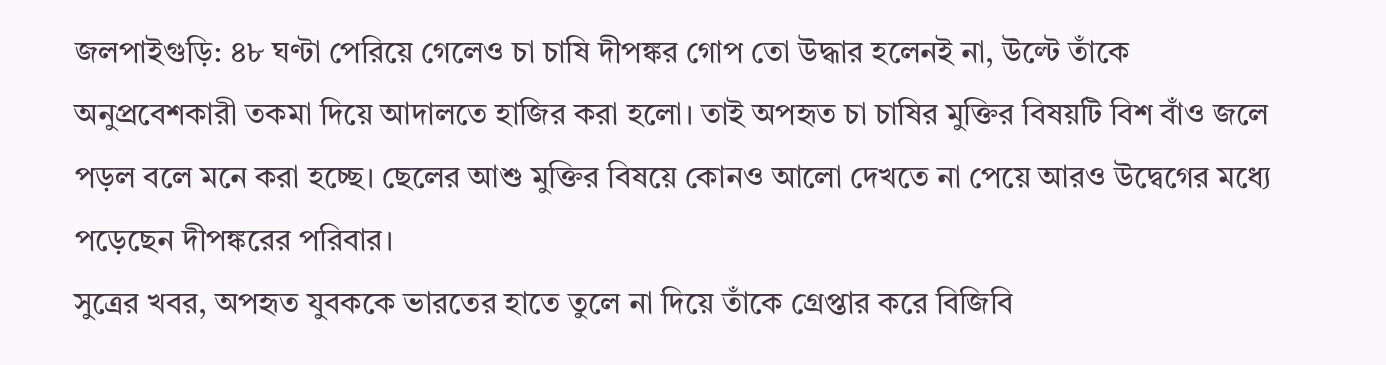জলপাইগুড়ি: ৪৮ ঘণ্টা পেরিয়ে গেলেও চা চাষি দীপঙ্কর গোপ তো উদ্ধার হলেনই না, উল্টে তাঁকে অনুপ্রবেশকারী তকমা দিয়ে আদালতে হাজির করা হলো। তাই অপহৃত চা চাষির মুক্তির বিষয়টি বিশ বাঁও জলে পড়ল বলে মনে করা হচ্ছে। ছেলের আশু মুক্তির বিষয়ে কোনও আলো দেখতে না পেয়ে আরও উদ্বেগের মধ্যে পড়েছেন দীপঙ্করের পরিবার।
সুত্রের খবর, অপহৃত যুবককে ভারতের হাতে তুলে না দিয়ে তাঁকে গ্রেপ্তার করে বিজিবি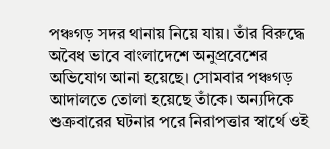পঞ্চগড় সদর থানায় নিয়ে যায়। তাঁর বিরুদ্ধে অবৈধ ভাবে বাংলাদেশে অনুপ্রবেশের অভিযোগ আনা হয়েছে। সোমবার পঞ্চগড় আদালতে তোলা হয়েছে তাঁকে। অন্যদিকে শুক্রবারের ঘটনার পরে নিরাপত্তার স্বার্থে ওই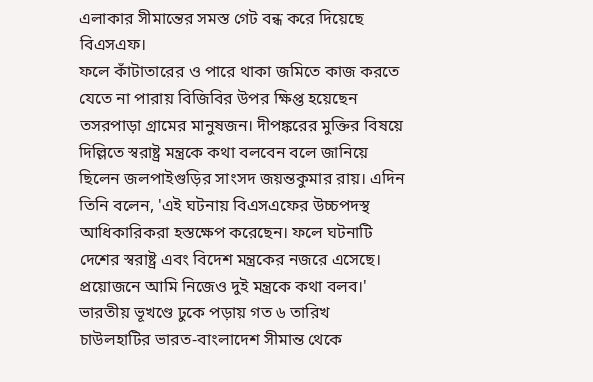এলাকার সীমান্তের সমস্ত গেট বন্ধ করে দিয়েছে বিএসএফ।
ফলে কাঁটাতারের ও পারে থাকা জমিতে কাজ করতে যেতে না পারায় বিজিবির উপর ক্ষিপ্ত হয়েছেন তসরপাড়া গ্রামের মানুষজন। দীপঙ্করের মুক্তির বিষয়ে দিল্লিতে স্বরাষ্ট্র মন্ত্রকে কথা বলবেন বলে জানিয়ে ছিলেন জলপাইগুড়ির সাংসদ জয়ন্তকুমার রায়। এদিন তিনি বলেন, 'এই ঘটনায় বিএসএফের উচ্চপদস্থ আধিকারিকরা হস্তক্ষেপ করেছেন। ফলে ঘটনাটি দেশের স্বরাষ্ট্র এবং বিদেশ মন্ত্রকের নজরে এসেছে। প্রয়োজনে আমি নিজেও দুই মন্ত্রকে কথা বলব।'
ভারতীয় ভূখণ্ডে ঢুকে পড়ায় গত ৬ তারিখ চাউলহাটির ভারত-বাংলাদেশ সীমান্ত থেকে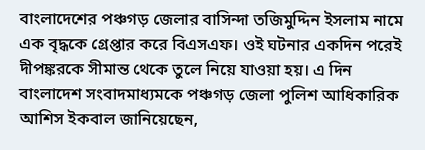বাংলাদেশের পঞ্চগড় জেলার বাসিন্দা তজিমুদ্দিন ইসলাম নামে এক বৃদ্ধকে গ্রেপ্তার করে বিএসএফ। ওই ঘটনার একদিন পরেই দীপঙ্করকে সীমান্ত থেকে তুলে নিয়ে যাওয়া হয়। এ দিন বাংলাদেশ সংবাদমাধ্যমকে পঞ্চগড় জেলা পুলিশ আধিকারিক আশিস ইকবাল জানিয়েছেন,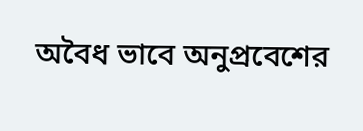অবৈধ ভাবে অনুপ্রবেশের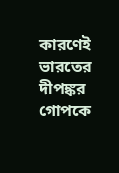কারণেই ভারতের দীপঙ্কর গোপকে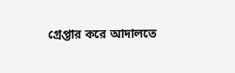গ্রেপ্তার করে আদালতে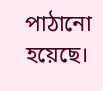পাঠানো হয়েছে।